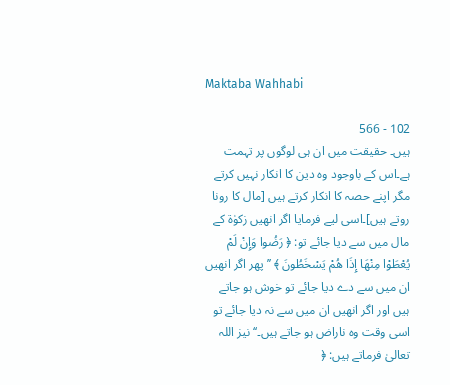Maktaba Wahhabi

102 - 566
ہیں۔ حقیقت میں ان ہی لوگوں پر تہمت ہے۔اس کے باوجود وہ دین کا انکار نہیں کرتے مگر اپنے حصہ کا انکار کرتے ہیں [مال کا رونا روتے ہیں]۔اسی لیے فرمایا اگر انھیں زکوٰۃ کے مال میں سے دیا جائے تو: ﴿ رَضُوا وَإِنْ لَمْ يُعْطَوْا مِنْهَا إِذَا هُمْ يَسْخَطُونَ ﴾ ’’پھر اگر انھیں ان میں سے دے دیا جائے تو خوش ہو جاتے ہیں اور اگر انھیں ان میں سے نہ دیا جائے تو اسی وقت وہ ناراض ہو جاتے ہیں۔‘‘ نیز اللہ تعالیٰ فرماتے ہیں: ﴿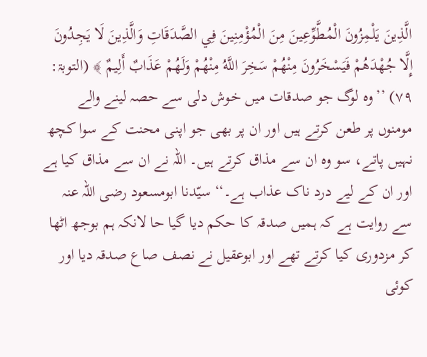الَّذِينَ يَلْمِزُونَ الْمُطَّوِّعِينَ مِنَ الْمُؤْمِنِينَ فِي الصَّدَقَاتِ وَالَّذِينَ لَا يَجِدُونَ إِلَّا جُهْدَهُمْ فَيَسْخَرُونَ مِنْهُمْ سَخِرَ اللَّهُ مِنْهُمْ وَلَهُمْ عَذَابٌ أَلِيمٌ ﴾ (التوبۃ: ۷۹) ’’وہ لوگ جو صدقات میں خوش دلی سے حصہ لینے والے مومنوں پر طعن کرتے ہیں اور ان پر بھی جو اپنی محنت کے سوا کچھ نہیں پاتے، سو وہ ان سے مذاق کرتے ہیں۔ اللہ نے ان سے مذاق کیا ہے اور ان کے لیے درد ناک عذاب ہے۔‘‘ سیّدنا ابومسعود رضی اللہ عنہ سے روایت ہے کہ ہمیں صدقہ کا حکم دیا گیا حا لانکہ ہم بوجھ اٹھا کر مزدوری کیا کرتے تھے اور ابوعقیل نے نصف صاع صدقہ دیا اور کوئی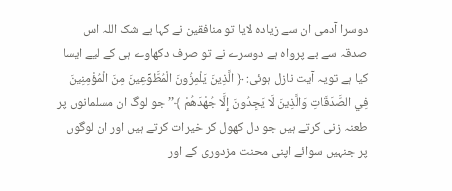دوسرا آدمی ان سے زیادہ لایا تو منافقین نے کہا بے شک اللہ اس صدقہ سے بے پرواہ ہے دوسرے نے تو صرف دکھاوے ہی کے لیے ایسا کیا ہے تویہ آیت نازل ہوئی: ﴿ الَّذِينَ يَلْمِزُونَ الْمُطَّوِّعِينَ مِنَ الْمُؤْمِنِينَ فِي الصَّدَقَاتِ وَالَّذِينَ لَا يَجِدُونَ إِلَّا جُهْدَهُمْ ﴾’’جو لوگ ان مسلمانوں پر طعنہ زنی کرتے ہیں جو دل کھول کر خیرات کرتے ہیں اور ان لوگوں پر جنہیں سوائے اپنی محنت مزدوری کے اور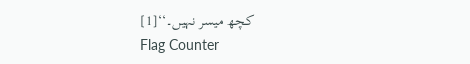کچھ میسر نہیں۔‘‘[1]
Flag Counter